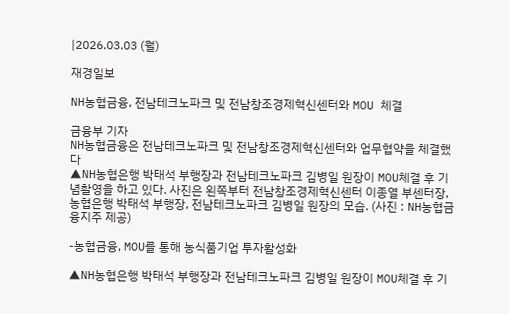|2026.03.03 (월)

재경일보

NH농협금융, 전남테크노파크 및 전남창조경제혁신센터와 MOU 체결

금융부 기자
NH농협금융은 전남테크노파크 및 전남창조경제혁신센터와 업무협약을 체결했다
▲NH농협은행 박태석 부행장과 전남테크노파크 김병일 원장이 MOU체결 후 기념촬영을 하고 있다. 사진은 왼쪽부터 전남창조경제혁신센터 이종열 부센터장, 농협은행 박태석 부행장, 전남테크노파크 김병일 원장의 모습. (사진 : NH농협금융지주 제공)

-농협금융, MOU를 통해 농식품기업 투자활성화

▲NH농협은행 박태석 부행장과 전남테크노파크 김병일 원장이 MOU체결 후 기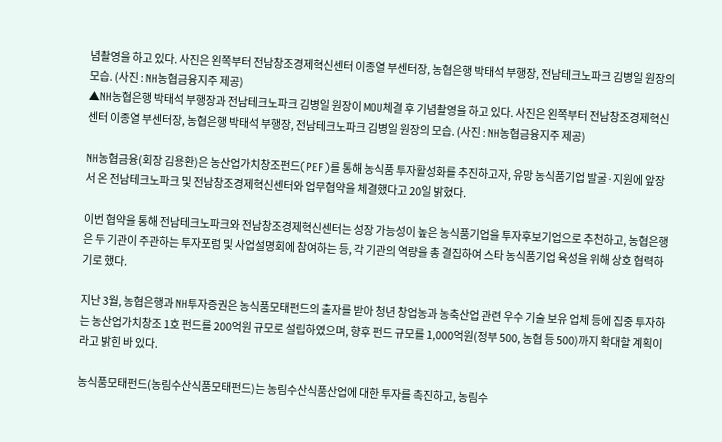념촬영을 하고 있다. 사진은 왼쪽부터 전남창조경제혁신센터 이종열 부센터장, 농협은행 박태석 부행장, 전남테크노파크 김병일 원장의 모습. (사진 : NH농협금융지주 제공)
▲NH농협은행 박태석 부행장과 전남테크노파크 김병일 원장이 MOU체결 후 기념촬영을 하고 있다. 사진은 왼쪽부터 전남창조경제혁신센터 이종열 부센터장, 농협은행 박태석 부행장, 전남테크노파크 김병일 원장의 모습. (사진 : NH농협금융지주 제공)

NH농협금융(회장 김용환)은 농산업가치창조펀드(PEF)를 통해 농식품 투자활성화를 추진하고자, 유망 농식품기업 발굴·지원에 앞장서 온 전남테크노파크 및 전남창조경제혁신센터와 업무협약을 체결했다고 20일 밝혔다.

이번 협약을 통해 전남테크노파크와 전남창조경제혁신센터는 성장 가능성이 높은 농식품기업을 투자후보기업으로 추천하고, 농협은행은 두 기관이 주관하는 투자포럼 및 사업설명회에 참여하는 등, 각 기관의 역량을 총 결집하여 스타 농식품기업 육성을 위해 상호 협력하기로 했다.

지난 3월, 농협은행과 NH투자증권은 농식품모태펀드의 출자를 받아 청년 창업농과 농축산업 관련 우수 기술 보유 업체 등에 집중 투자하는 농산업가치창조 1호 펀드를 200억원 규모로 설립하였으며, 향후 펀드 규모를 1,000억원(정부 500, 농협 등 500)까지 확대할 계획이라고 밝힌 바 있다.

농식품모태펀드(농림수산식품모태펀드)는 농림수산식품산업에 대한 투자를 촉진하고, 농림수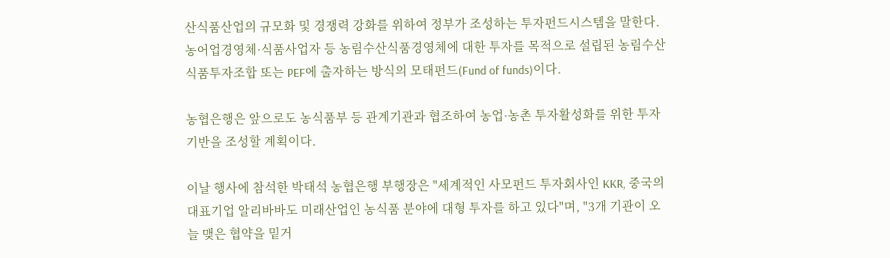산식품산업의 규모화 및 경쟁력 강화를 위하여 정부가 조성하는 투자펀드시스템을 말한다. 농어업경영체·식품사업자 등 농림수산식품경영체에 대한 투자를 목적으로 설립된 농림수산식품투자조합 또는 PEF에 출자하는 방식의 모태펀드(Fund of funds)이다.

농협은행은 앞으로도 농식품부 등 관계기관과 협조하여 농업·농촌 투자활성화를 위한 투자기반을 조성할 계획이다.

이날 행사에 참석한 박태석 농협은행 부행장은 "세계적인 사모펀드 투자회사인 KKR, 중국의 대표기업 알리바바도 미래산업인 농식품 분야에 대형 투자를 하고 있다"며, "3개 기관이 오늘 맺은 협약을 밑거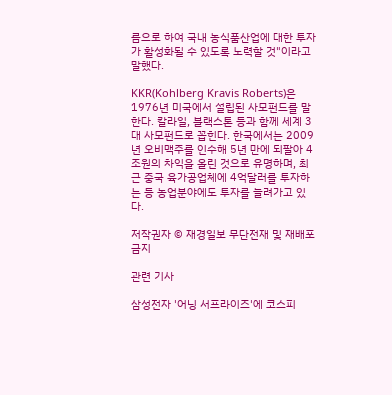름으로 하여 국내 농식품산업에 대한 투자가 활성화될 수 있도록 노력할 것"이라고 말했다.

KKR(Kohlberg Kravis Roberts)은 1976년 미국에서 설립된 사모펀드를 말한다. 칼라일, 블랙스톤 등과 함께 세계 3대 사모펀드로 꼽힌다. 한국에서는 2009년 오비맥주를 인수해 5년 만에 되팔아 4조원의 차익을 올린 것으로 유명하며, 최근 중국 육가공업체에 4억달러를 투자하는 등 농업분야에도 투자를 늘려가고 있다.

저작권자 © 재경일보 무단전재 및 재배포 금지

관련 기사

삼성전자 '어닝 서프라이즈'에 코스피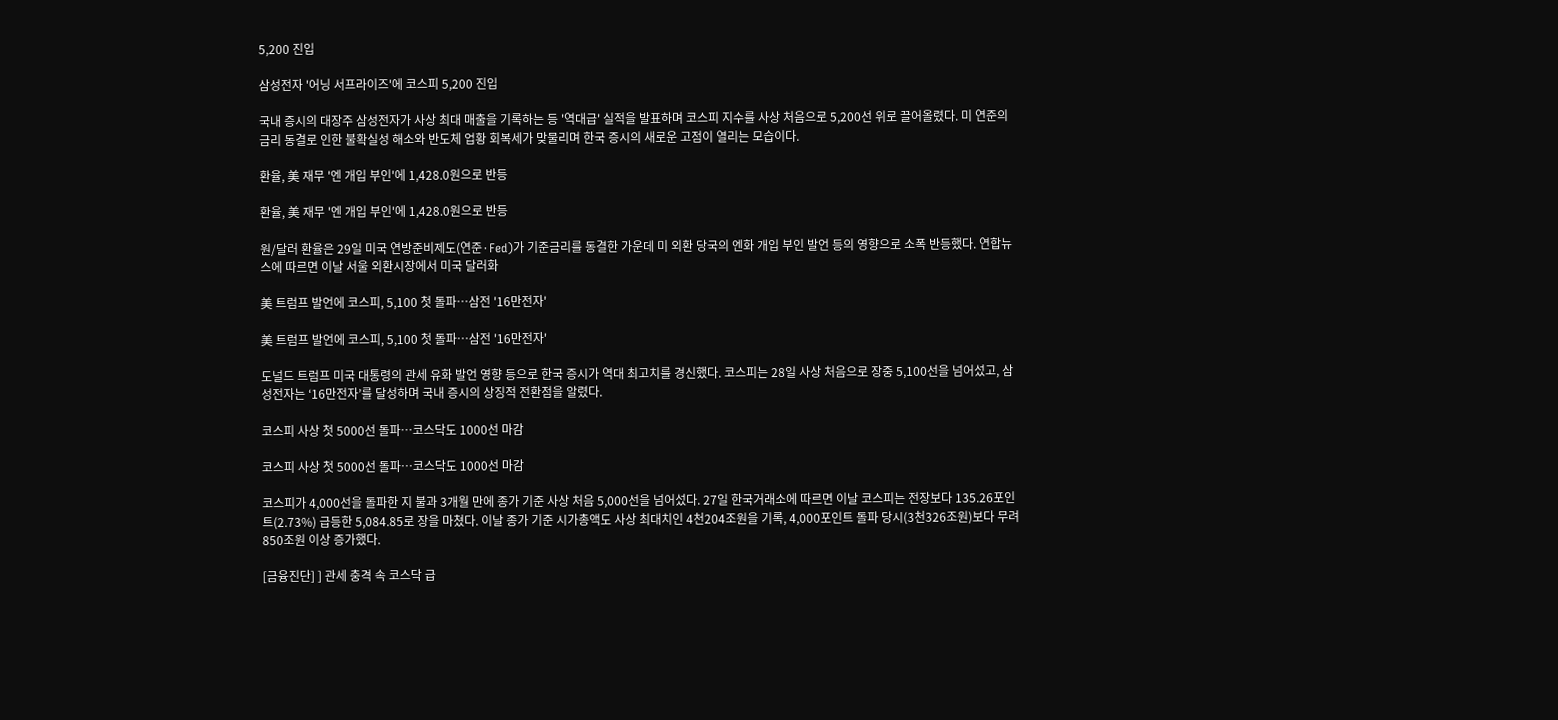5,200 진입

삼성전자 '어닝 서프라이즈'에 코스피 5,200 진입

국내 증시의 대장주 삼성전자가 사상 최대 매출을 기록하는 등 '역대급' 실적을 발표하며 코스피 지수를 사상 처음으로 5,200선 위로 끌어올렸다. 미 연준의 금리 동결로 인한 불확실성 해소와 반도체 업황 회복세가 맞물리며 한국 증시의 새로운 고점이 열리는 모습이다.

환율, 美 재무 '엔 개입 부인'에 1,428.0원으로 반등

환율, 美 재무 '엔 개입 부인'에 1,428.0원으로 반등

원/달러 환율은 29일 미국 연방준비제도(연준·Fed)가 기준금리를 동결한 가운데 미 외환 당국의 엔화 개입 부인 발언 등의 영향으로 소폭 반등했다. 연합뉴스에 따르면 이날 서울 외환시장에서 미국 달러화

美 트럼프 발언에 코스피, 5,100 첫 돌파…삼전 '16만전자'

美 트럼프 발언에 코스피, 5,100 첫 돌파…삼전 '16만전자'

도널드 트럼프 미국 대통령의 관세 유화 발언 영향 등으로 한국 증시가 역대 최고치를 경신했다. 코스피는 28일 사상 처음으로 장중 5,100선을 넘어섰고, 삼성전자는 ‘16만전자’를 달성하며 국내 증시의 상징적 전환점을 알렸다.

코스피 사상 첫 5000선 돌파…코스닥도 1000선 마감

코스피 사상 첫 5000선 돌파…코스닥도 1000선 마감

코스피가 4,000선을 돌파한 지 불과 3개월 만에 종가 기준 사상 처음 5,000선을 넘어섰다. 27일 한국거래소에 따르면 이날 코스피는 전장보다 135.26포인트(2.73%) 급등한 5,084.85로 장을 마쳤다. 이날 종가 기준 시가총액도 사상 최대치인 4천204조원을 기록, 4,000포인트 돌파 당시(3천326조원)보다 무려 850조원 이상 증가했다.

[금융진단] ] 관세 충격 속 코스닥 급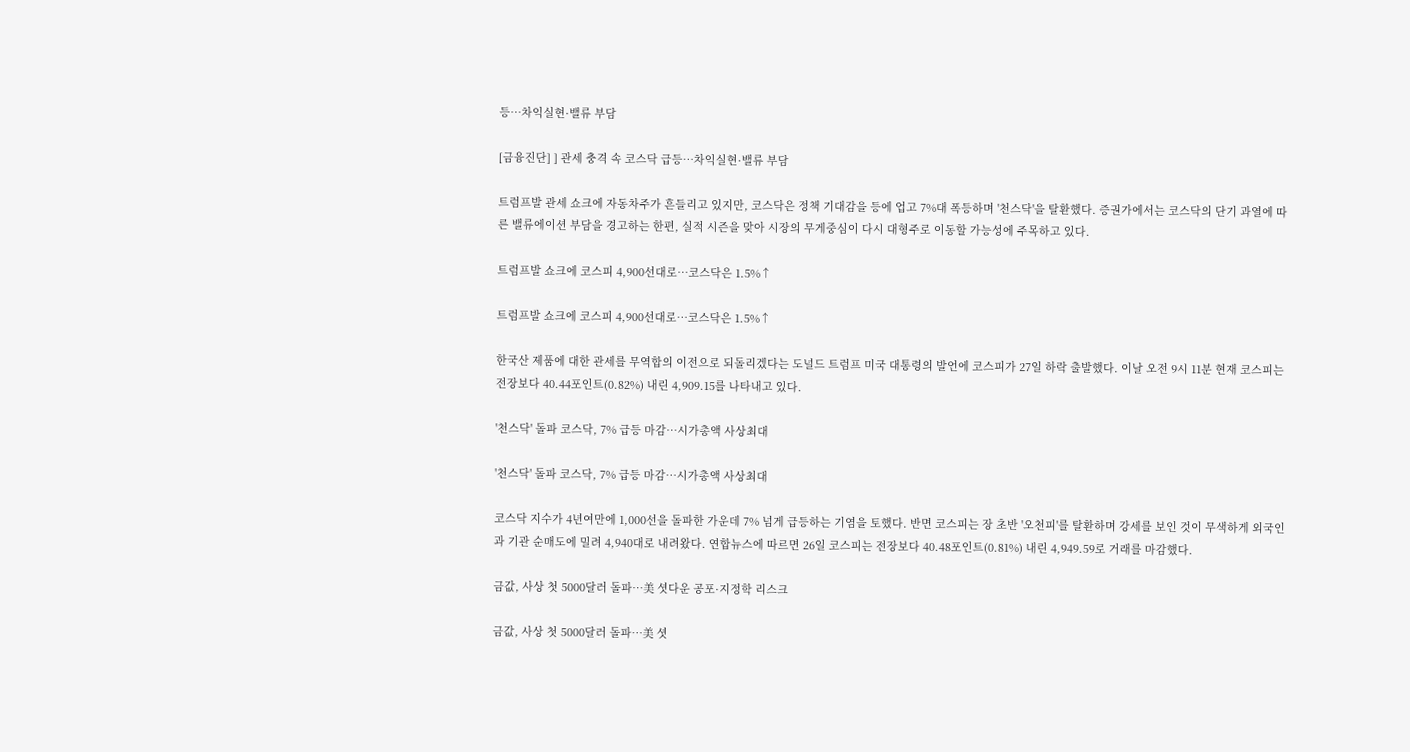등…차익실현·밸류 부담

[금융진단] ] 관세 충격 속 코스닥 급등…차익실현·밸류 부담

트럼프발 관세 쇼크에 자동차주가 흔들리고 있지만, 코스닥은 정책 기대감을 등에 업고 7%대 폭등하며 '천스닥'을 탈환했다. 증권가에서는 코스닥의 단기 과열에 따른 밸류에이션 부담을 경고하는 한편, 실적 시즌을 맞아 시장의 무게중심이 다시 대형주로 이동할 가능성에 주목하고 있다.

트럼프발 쇼크에 코스피 4,900선대로…코스닥은 1.5%↑

트럼프발 쇼크에 코스피 4,900선대로…코스닥은 1.5%↑

한국산 제품에 대한 관세를 무역합의 이전으로 되돌리겠다는 도널드 트럼프 미국 대통령의 발언에 코스피가 27일 하락 출발했다. 이날 오전 9시 11분 현재 코스피는 전장보다 40.44포인트(0.82%) 내린 4,909.15를 나타내고 있다.

'천스닥' 돌파 코스닥, 7% 급등 마감…시가총액 사상최대

'천스닥' 돌파 코스닥, 7% 급등 마감…시가총액 사상최대

코스닥 지수가 4년여만에 1,000선을 돌파한 가운데 7% 넘게 급등하는 기염을 토했다. 반면 코스피는 장 초반 '오천피'를 탈환하며 강세를 보인 것이 무색하게 외국인과 기관 순매도에 밀려 4,940대로 내려왔다. 연합뉴스에 따르면 26일 코스피는 전장보다 40.48포인트(0.81%) 내린 4,949.59로 거래를 마감했다.

금값, 사상 첫 5000달러 돌파…美 셧다운 공포·지정학 리스크

금값, 사상 첫 5000달러 돌파…美 셧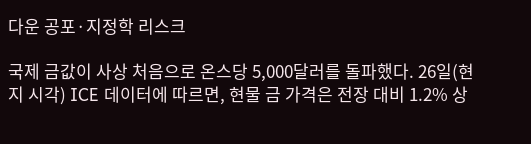다운 공포·지정학 리스크

국제 금값이 사상 처음으로 온스당 5,000달러를 돌파했다. 26일(현지 시각) ICE 데이터에 따르면, 현물 금 가격은 전장 대비 1.2% 상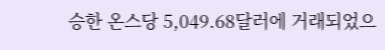승한 온스당 5,049.68달러에 거래되었으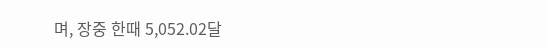며, 장중 한때 5,052.02달